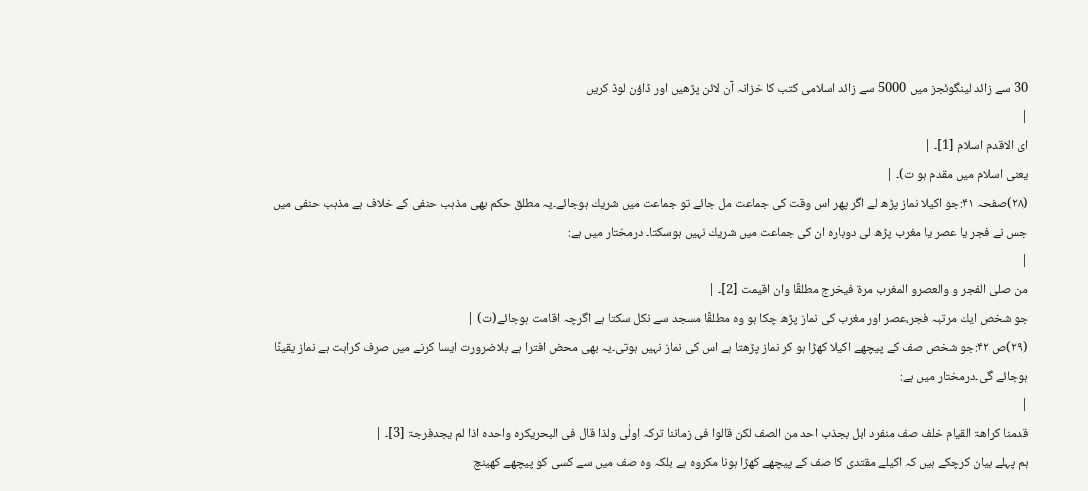30 سے زائد لینگوئجز میں 5000 سے زائد اسلامی کتب کا خزانہ آن لائن پڑھیں اور ڈاؤن لوڈ کریں
|
ای الاقدم اسلام [1]۔ |
یعنی اسلام میں مقدم ہو ت)۔ |
(۲۸)صفحہ ۴۱:جو اکیلا نماز پڑھ لے اگر پھر اس وقت کی جماعت مل جائے تو جماعت میں شریك ہوجائے۔یہ مطلق حکم بھی مذہب حنفی کے خلاف ہے مذہب حنفی میں جس نے فجر یا عصر یا مغرب پڑھ لی دوبارہ ان کی جماعت میں شریك نہیں ہوسکتا۔ درمختار میں ہے:
|
من صلی الفجر و والعصرو المغرب مرۃ فیخرج مطلقًا وان اقیمت [2]۔ |
جو شخص ایك مرتبہ فجر،عصر اور مغرب کی نماز پڑھ چکا ہو وہ مطلقًا مسجد سے نکل سکتا ہے اگرچہ اقامت ہوجائے(ت) |
(۲۹)ص ۴۲:جو شخص صف کے پیچھے اکیلا کھڑا ہو کر نماز پڑھتا ہے اس کی نماز نہیں ہوتی۔یہ بھی محض افترا ہے بلاضرورت ایسا کرنے میں صرف کراہت ہے نماز یقینًا ہوجائے گی۔درمختار میں ہے:
|
قدمنا کراھۃ القیام خلف صف منفرد ابل بجذب احد من الصف لکن قالوا فی زماننا ترکہ اولٰی ولذا قال فی البحریکرہ واحدہ اذا لم یجدفرجۃ [3]۔ |
ہم پہلے بیان کرچکے ہیں کہ اکیلے مقتدی کا صف کے پیچھے کھڑا ہونا مکروہ ہے بلکہ وہ صف میں سے کسی کو پیچھے کھینچ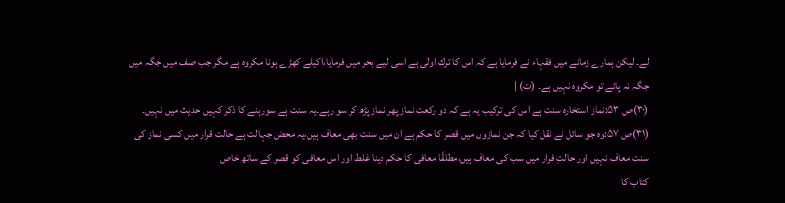لے۔ لیکن ہمارے زمانے میں فقہاء نے فرمایا ہے کہ اس کا ترك اولٰی ہے اسی لیے بحر میں فرمایا،اکیلے کھڑے ہونا مکروہ ہے مگر جب صف میں جگہ میں جگہ نہ پائے تو مکروہ نہیں ہے۔ (ت) |
(۳۰)ص ۵۳:نماز استخارہ سنت ہے اس کی ترکیب یہ ہے کہ دو رکعت نماز پھر نماز پڑھ کر سو رہے۔یہ سنت ہے سورہنے کا ذکر کہیں حدیث میں نہیں۔
(۳۱)ص ۵۷:وہ جو سائل نے نقل کیا کہ جن نمازوں میں قصر کا حکم ہے ان میں سنت بھی معاف ہیں،یہ محض جہالت ہے حالت قرار میں کسی نماز کی سنت معاف نہیں اور حالتِ فرار میں سب کی معاف ہیں،مطلقًا معافی کا حکم دینا غلط اور اس معافی کو قصر کے ساتھ خاص
کتاب کا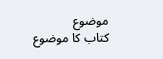موضوع
کتاب کا موضوع